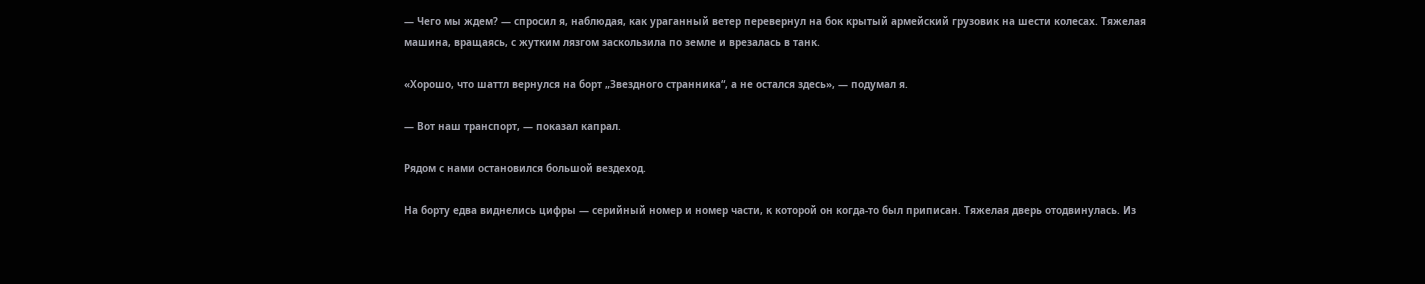— Чего мы ждем? — спросил я, наблюдая, как ураганный ветер перевернул на бок крытый армейский грузовик на шести колесах. Тяжелая машина, вращаясь, с жутким лязгом заскользила по земле и врезалась в танк.

«Хорошо, что шаттл вернулся на борт „Звездного странника“, а не остался здесь», — подумал я.

— Вот наш транспорт, — показал капрал.

Рядом с нами остановился большой вездеход.

На борту едва виднелись цифры — серийный номер и номер части, к которой он когда-то был приписан. Тяжелая дверь отодвинулась. Из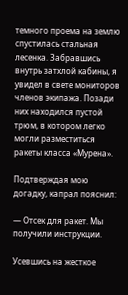темного проема на землю спустилась стальная лесенка. Забравшись внутрь затхлой кабины, я увидел в свете мониторов членов экипажа. Позади них находился пустой трюм, в котором легко могли разместиться ракеты класса «Мурена».

Подтверждая мою догадку, капрал пояснил:

— Отсек для ракет. Мы получили инструкции.

Усевшись на жесткое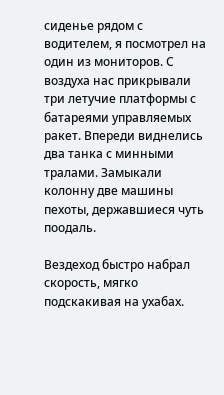сиденье рядом с водителем, я посмотрел на один из мониторов. С воздуха нас прикрывали три летучие платформы с батареями управляемых ракет. Впереди виднелись два танка с минными тралами. Замыкали колонну две машины пехоты, державшиеся чуть поодаль.

Вездеход быстро набрал скорость, мягко подскакивая на ухабах.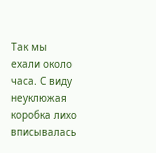Так мы ехали около часа. С виду неуклюжая коробка лихо вписывалась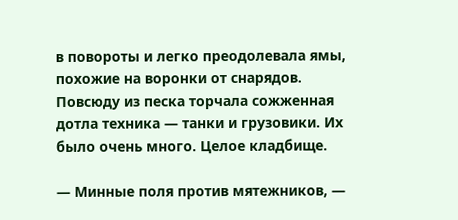в повороты и легко преодолевала ямы, похожие на воронки от снарядов. Повсюду из песка торчала сожженная дотла техника — танки и грузовики. Их было очень много. Целое кладбище.

— Минные поля против мятежников, —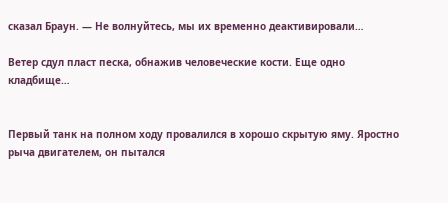сказал Браун. — Не волнуйтесь, мы их временно деактивировали…

Ветер сдул пласт песка, обнажив человеческие кости. Еще одно кладбище…


Первый танк на полном ходу провалился в хорошо скрытую яму. Яростно рыча двигателем, он пытался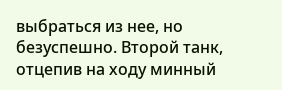выбраться из нее, но безуспешно. Второй танк, отцепив на ходу минный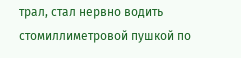трал, стал нервно водить стомиллиметровой пушкой по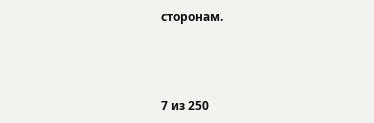сторонам.



7 из 250